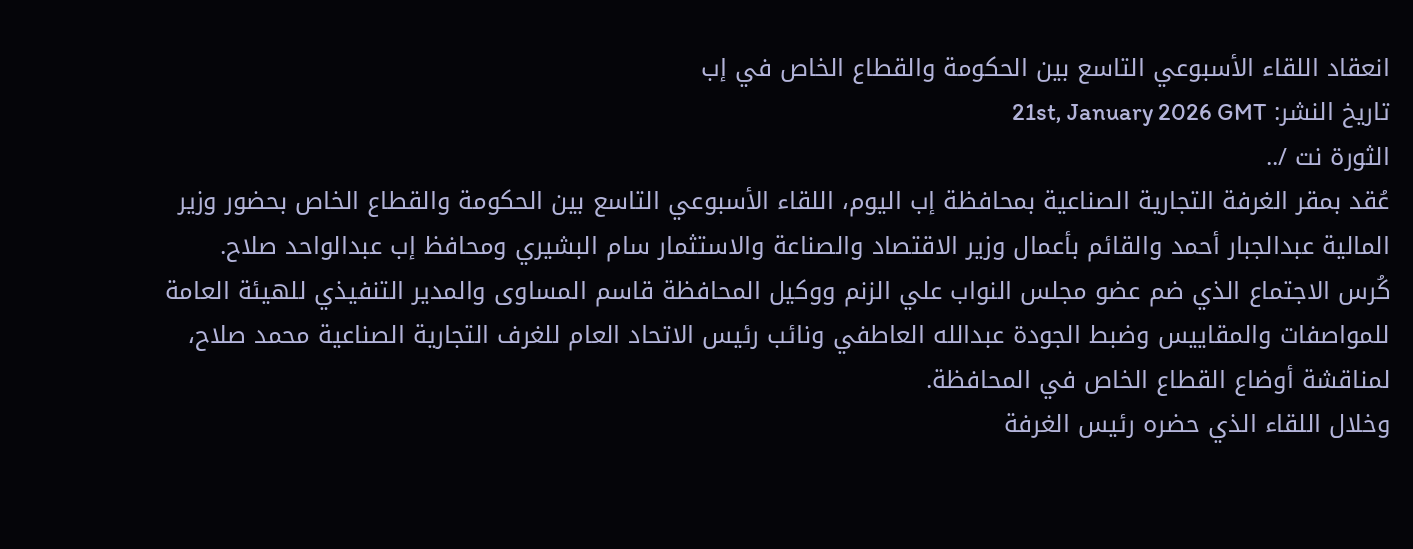انعقاد اللقاء الأسبوعي التاسع بين الحكومة والقطاع الخاص في إب
تاريخ النشر: 21st, January 2026 GMT
الثورة نت /..
عُقد بمقر الغرفة التجارية الصناعية بمحافظة إب اليوم، اللقاء الأسبوعي التاسع بين الحكومة والقطاع الخاص بحضور وزير المالية عبدالجبار أحمد والقائم بأعمال وزير الاقتصاد والصناعة والاستثمار سام البشيري ومحافظ إب عبدالواحد صلاح.
كُرس الاجتماع الذي ضم عضو مجلس النواب علي الزنم ووكيل المحافظة قاسم المساوى والمدير التنفيذي للهيئة العامة للمواصفات والمقاييس وضبط الجودة عبدالله العاطفي ونائب رئيس الاتحاد العام للغرف التجارية الصناعية محمد صلاح، لمناقشة أوضاع القطاع الخاص في المحافظة.
وخلال اللقاء الذي حضره رئيس الغرفة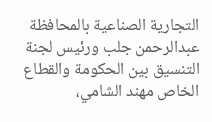التجارية الصناعية بالمحافظة عبدالرحمن جلب ورئيس لجنة التنسيق بين الحكومة والقطاع الخاص مهند الشامي،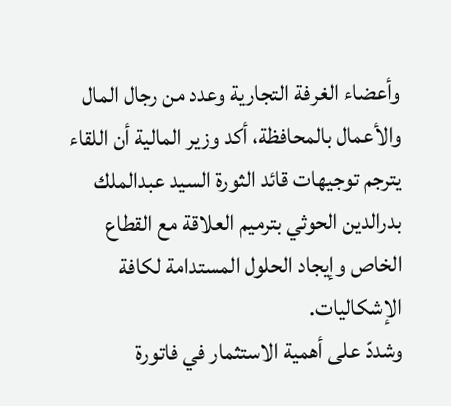وأعضاء الغرفة التجارية وعدد من رجال المال والأعمال بالمحافظة، أكد وزير المالية أن اللقاء يترجم توجيهات قائد الثورة السيد عبدالملك بدرالدين الحوثي بترميم العلاقة مع القطاع الخاص وإيجاد الحلول المستدامة لكافة الإشكاليات.
وشددّ على أهمية الاستثمار في فاتورة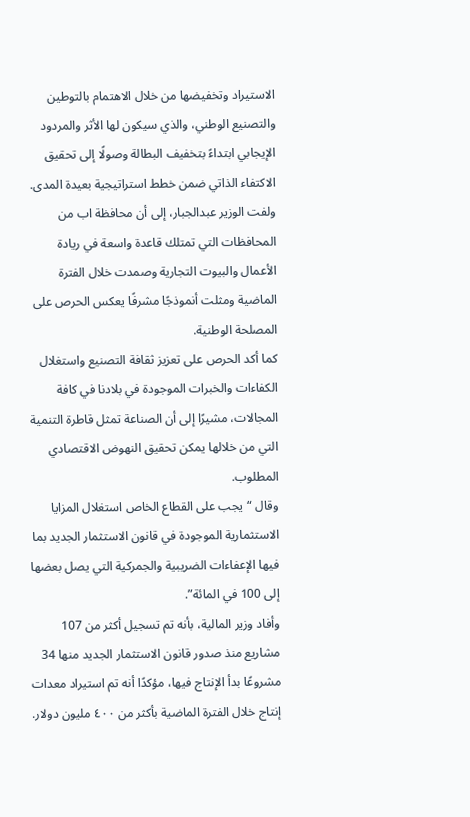الاستيراد وتخفيضها من خلال الاهتمام بالتوطين والتصنيع الوطني، والذي سيكون لها الأثر والمردود الإيجابي ابتداءً بتخفيف البطالة وصولًا إلى تحقيق الاكتفاء الذاتي ضمن خطط استراتيجية بعيدة المدى.
ولفت الوزير عبدالجبار، إلى أن محافظة اب من المحافظات التي تمتلك قاعدة واسعة في ريادة الأعمال والبيوت التجارية وصمدت خلال الفترة الماضية ومثلت أنموذجًا مشرفًا يعكس الحرص على المصلحة الوطنية.
كما أكد الحرص على تعزيز ثقافة التصنيع واستغلال الكفاءات والخبرات الموجودة في بلادنا في كافة المجالات، مشيرًا إلى أن الصناعة تمثل قاطرة التنمية التي من خلالها يمكن تحقيق النهوض الاقتصادي المطلوب.
وقال “يجب على القطاع الخاص استغلال المزايا الاستثمارية الموجودة في قانون الاستثمار الجديد بما فيها الإعفاءات الضريبية والجمركية التي يصل بعضها إلى 100 في المائة”.
وأفاد وزير المالية، بأنه تم تسجيل أكثر من 107 مشاريع منذ صدور قانون الاستثمار الجديد منها 34 مشروعًا بدأ الإنتاج فيها، مؤكدًا أنه تم استيراد معدات إنتاج خلال الفترة الماضية بأكثر من ٤٠٠ مليون دولار.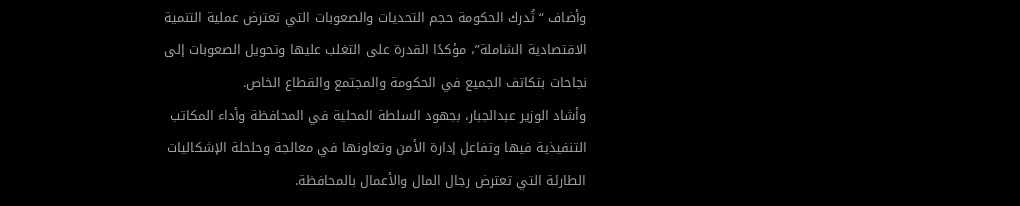وأضاف “تُدرك الحكومة حجم التحديات والصعوبات التي تعترض عملية التنمية الاقتصادية الشاملة”، مؤكدًا القدرة على التغلب عليها وتحويل الصعوبات إلى نجاحات بتكاتف الجميع في الحكومة والمجتمع والقطاع الخاص.
وأشاد الوزير عبدالجبار، بجهود السلطة المحلية في المحافظة وأداء المكاتب التنفيذية فيها وتفاعل إدارة الأمن وتعاونها في معالجة وحلحلة الإشكاليات الطارئة التي تعترض رجال المال والأعمال بالمحافظة.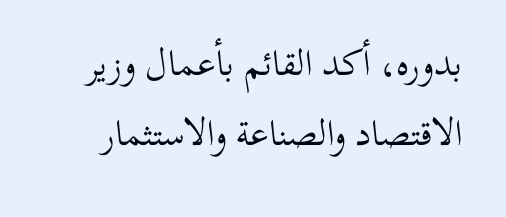بدوره، أكد القائم بأعمال وزير الاقتصاد والصناعة والاستثمار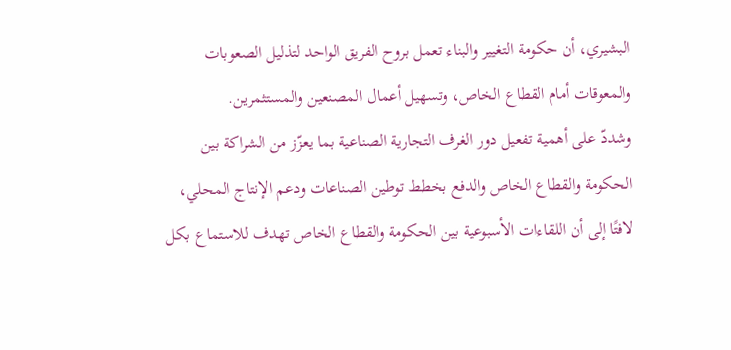البشيري، أن حكومة التغيير والبناء تعمل بروح الفريق الواحد لتذليل الصعوبات والمعوقات أمام القطاع الخاص، وتسهيل أعمال المصنعين والمستثمرين.
وشددّ على أهمية تفعيل دور الغرف التجارية الصناعية بما يعزّز من الشراكة بين الحكومة والقطاع الخاص والدفع بخطط توطين الصناعات ودعم الإنتاج المحلي، لافتًا إلى أن اللقاءات الأسبوعية بين الحكومة والقطاع الخاص تهدف للاستماع بكل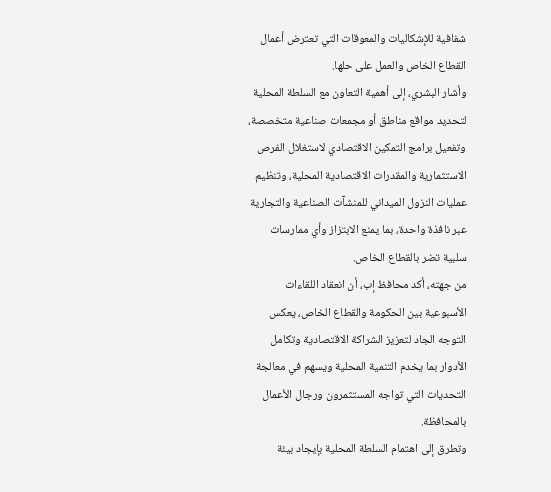شفافية للإشكاليات والمعوقات التي تعترض أعمال القطاع الخاص والعمل على حلها.
وأشار البشري، إلى أهمية التعاون مع السلطة المحلية لتحديد مواقع مناطق أو مجمعات صناعية متخصصة، وتفعيل برامج التمكين الاقتصادي لاستغلال الفرص الاستثمارية والمقدرات الاقتصادية المحلية، وتنظيم عمليات النزول الميداني للمنشآت الصناعية والتجارية عبر نافذة واحدة، بما يمنع الابتزاز وأي ممارسات سلبية تضر بالقطاع الخاص.
من جهته، أكد محافظ إب، أن انعقاد اللقاءات الأسبوعية بين الحكومة والقطاع الخاص، يعكس التوجه الجاد لتعزيز الشراكة الاقتصادية وتكامل الأدوار بما يخدم التنمية المحلية ويسهم في معالجة التحديات التي تواجه المستثمرون ورجال الأعمال بالمحافظة.
وتطرق إلى اهتمام السلطة المحلية بإيجاد بيئة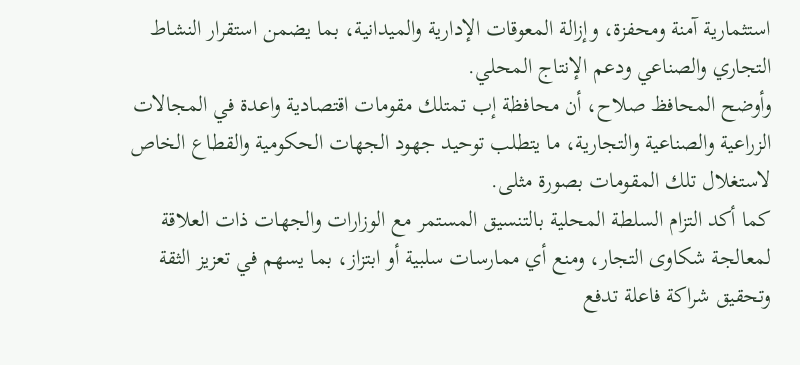استثمارية آمنة ومحفزة، وإزالة المعوقات الإدارية والميدانية، بما يضمن استقرار النشاط التجاري والصناعي ودعم الإنتاج المحلي.
وأوضح المحافظ صلاح، أن محافظة إب تمتلك مقومات اقتصادية واعدة في المجالات الزراعية والصناعية والتجارية، ما يتطلب توحيد جهود الجهات الحكومية والقطاع الخاص لاستغلال تلك المقومات بصورة مثلى.
كما أكد التزام السلطة المحلية بالتنسيق المستمر مع الوزارات والجهات ذات العلاقة لمعالجة شكاوى التجار، ومنع أي ممارسات سلبية أو ابتزاز، بما يسهم في تعزيز الثقة وتحقيق شراكة فاعلة تدفع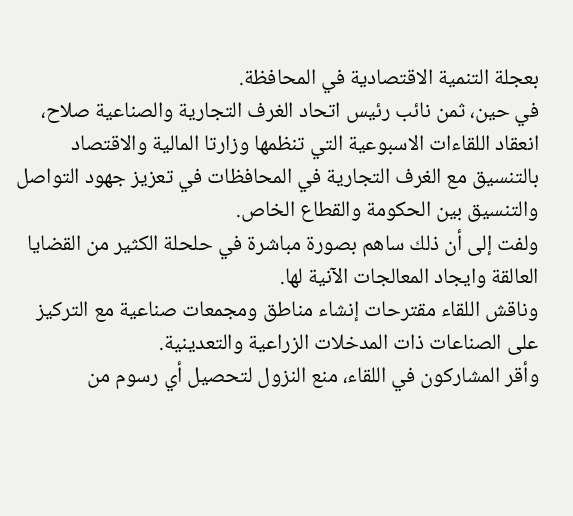بعجلة التنمية الاقتصادية في المحافظة.
في حين، ثمن نائب رئيس اتحاد الغرف التجارية والصناعية صلاح، انعقاد اللقاءات الاسبوعية التي تنظمها وزارتا المالية والاقتصاد بالتنسيق مع الغرف التجارية في المحافظات في تعزيز جهود التواصل والتنسيق بين الحكومة والقطاع الخاص.
ولفت إلى أن ذلك ساهم بصورة مباشرة في حلحلة الكثير من القضايا العالقة وايجاد المعالجات الآنية لها.
وناقش اللقاء مقترحات إنشاء مناطق ومجمعات صناعية مع التركيز على الصناعات ذات المدخلات الزراعية والتعدينية.
وأقر المشاركون في اللقاء، منع النزول لتحصيل أي رسوم من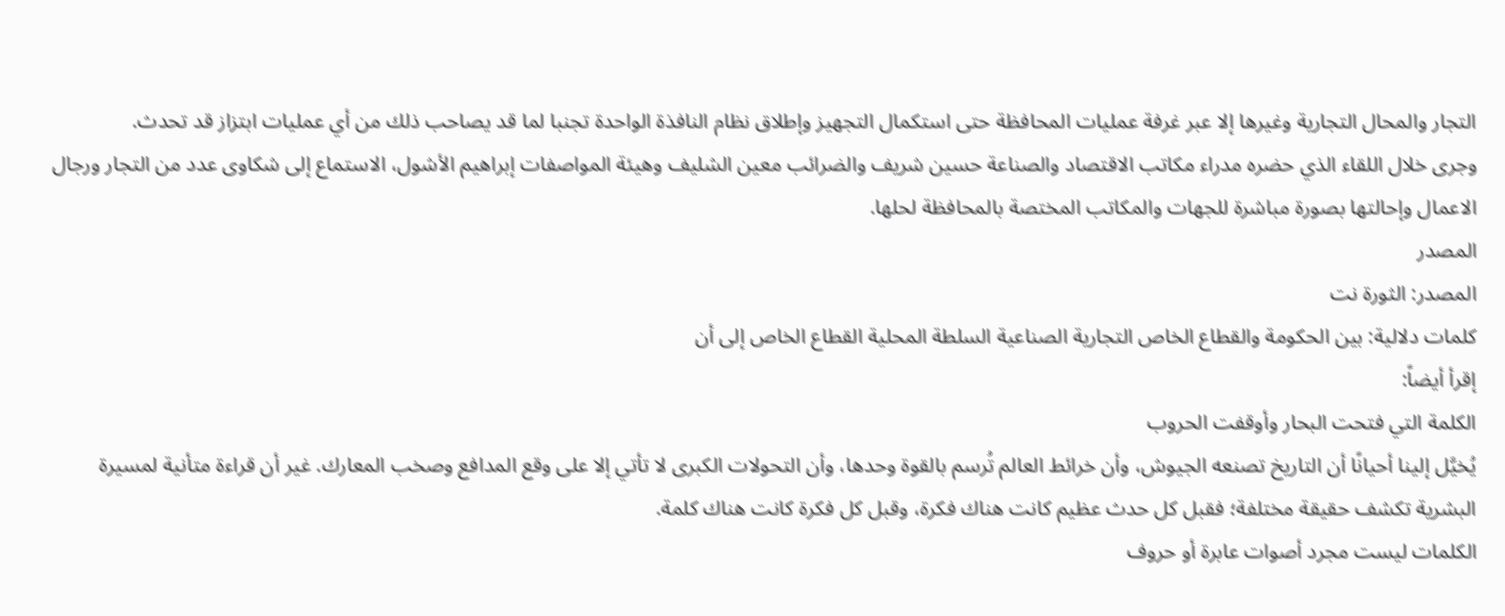التجار والمحال التجارية وغيرها إلا عبر غرفة عمليات المحافظة حتى استكمال التجهيز وإطلاق نظام النافذة الواحدة تجنبا لما قد يصاحب ذلك من أي عمليات ابتزاز قد تحدث.
وجرى خلال اللقاء الذي حضره مدراء مكاتب الاقتصاد والصناعة حسين شريف والضرائب معين الشليف وهيئة المواصفات إبراهيم الأشول، الاستماع إلى شكاوى عدد من التجار ورجال الاعمال وإحالتها بصورة مباشرة للجهات والمكاتب المختصة بالمحافظة لحلها.
المصدر
المصدر: الثورة نت
كلمات دلالية: بین الحکومة والقطاع الخاص التجاریة الصناعیة السلطة المحلیة القطاع الخاص إلى أن
إقرأ أيضاً:
الكلمة التي فتحت البحار وأوقفت الحروب
يُخيَّل إلينا أحيانًا أن التاريخ تصنعه الجيوش، وأن خرائط العالم تُرسم بالقوة وحدها، وأن التحولات الكبرى لا تأتي إلا على وقع المدافع وصخب المعارك. غير أن قراءة متأنية لمسيرة البشرية تكشف حقيقة مختلفة؛ فقبل كل حدث عظيم كانت هناك فكرة، وقبل كل فكرة كانت هناك كلمة.
الكلمات ليست مجرد أصوات عابرة أو حروف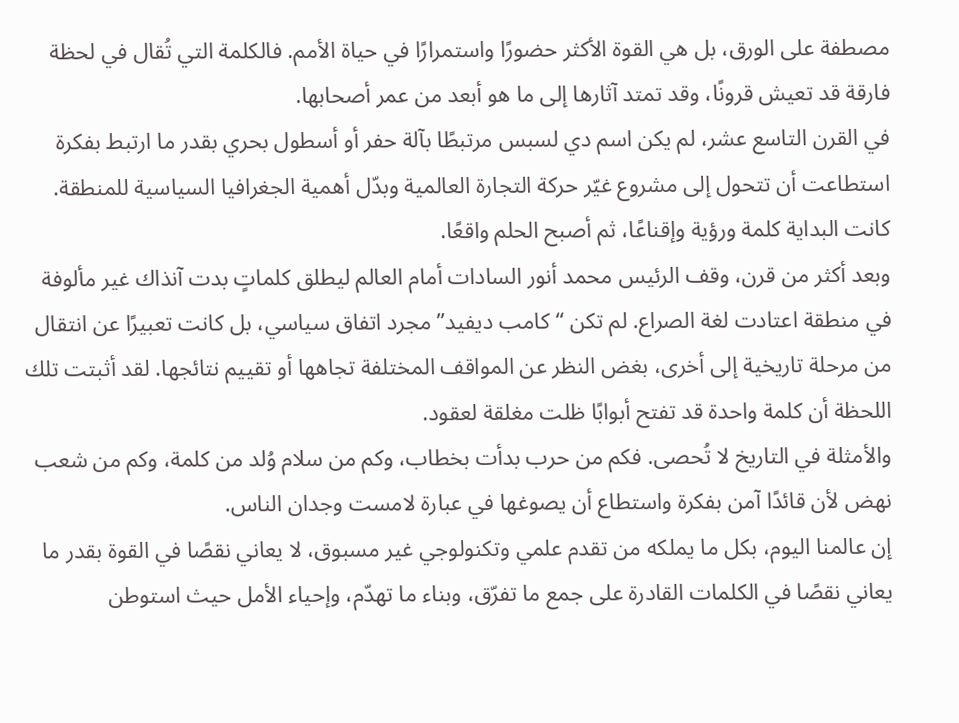مصطفة على الورق، بل هي القوة الأكثر حضورًا واستمرارًا في حياة الأمم. فالكلمة التي تُقال في لحظة فارقة قد تعيش قرونًا، وقد تمتد آثارها إلى ما هو أبعد من عمر أصحابها.
في القرن التاسع عشر، لم يكن اسم دي لسبس مرتبطًا بآلة حفر أو أسطول بحري بقدر ما ارتبط بفكرة استطاعت أن تتحول إلى مشروع غيّر حركة التجارة العالمية وبدّل أهمية الجغرافيا السياسية للمنطقة. كانت البداية كلمة ورؤية وإقناعًا، ثم أصبح الحلم واقعًا.
وبعد أكثر من قرن، وقف الرئيس محمد أنور السادات أمام العالم ليطلق كلماتٍ بدت آنذاك غير مألوفة في منطقة اعتادت لغة الصراع. لم تكن “كامب ديفيد” مجرد اتفاق سياسي، بل كانت تعبيرًا عن انتقال من مرحلة تاريخية إلى أخرى، بغض النظر عن المواقف المختلفة تجاهها أو تقييم نتائجها. لقد أثبتت تلك اللحظة أن كلمة واحدة قد تفتح أبوابًا ظلت مغلقة لعقود.
والأمثلة في التاريخ لا تُحصى. فكم من حرب بدأت بخطاب، وكم من سلام وُلد من كلمة، وكم من شعب نهض لأن قائدًا آمن بفكرة واستطاع أن يصوغها في عبارة لامست وجدان الناس.
إن عالمنا اليوم، بكل ما يملكه من تقدم علمي وتكنولوجي غير مسبوق، لا يعاني نقصًا في القوة بقدر ما يعاني نقصًا في الكلمات القادرة على جمع ما تفرّق، وبناء ما تهدّم، وإحياء الأمل حيث استوطن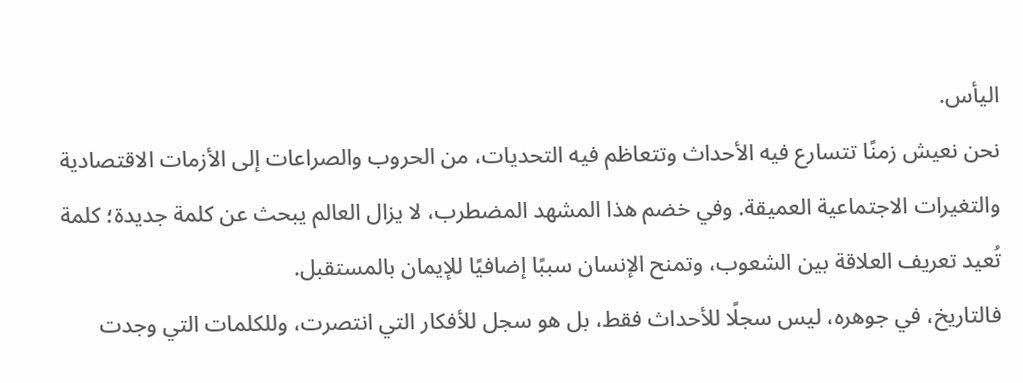اليأس.
نحن نعيش زمنًا تتسارع فيه الأحداث وتتعاظم فيه التحديات، من الحروب والصراعات إلى الأزمات الاقتصادية والتغيرات الاجتماعية العميقة. وفي خضم هذا المشهد المضطرب، لا يزال العالم يبحث عن كلمة جديدة؛ كلمة تُعيد تعريف العلاقة بين الشعوب، وتمنح الإنسان سببًا إضافيًا للإيمان بالمستقبل.
فالتاريخ، في جوهره، ليس سجلًا للأحداث فقط، بل هو سجل للأفكار التي انتصرت، وللكلمات التي وجدت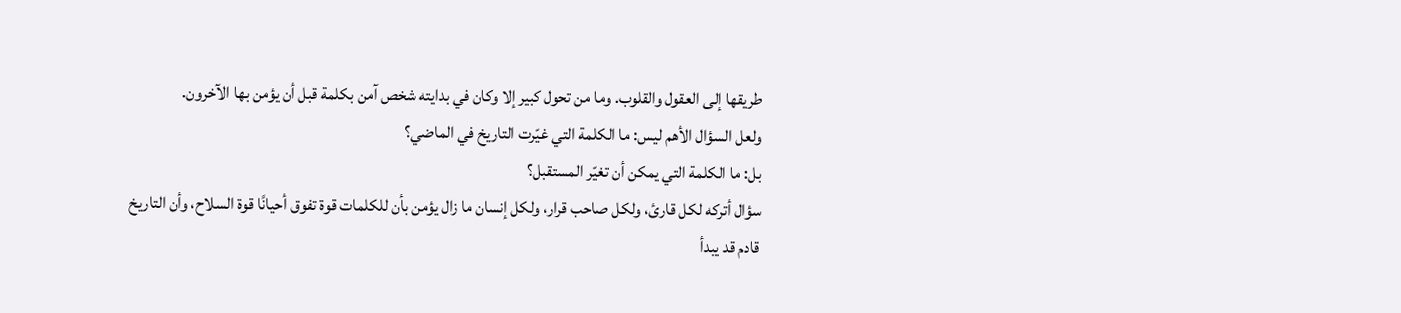طريقها إلى العقول والقلوب. وما من تحول كبير إلا وكان في بدايته شخص آمن بكلمة قبل أن يؤمن بها الآخرون.
ولعل السؤال الأهم ليس: ما الكلمة التي غيّرت التاريخ في الماضي؟
بل: ما الكلمة التي يمكن أن تغيّر المستقبل؟
سؤال أتركه لكل قارئ، ولكل صاحب قرار، ولكل إنسان ما زال يؤمن بأن للكلمات قوة تفوق أحيانًا قوة السلاح، وأن التاريخ
قادم قد يبدأ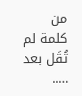من كلمة لم تُقَل بعد …..